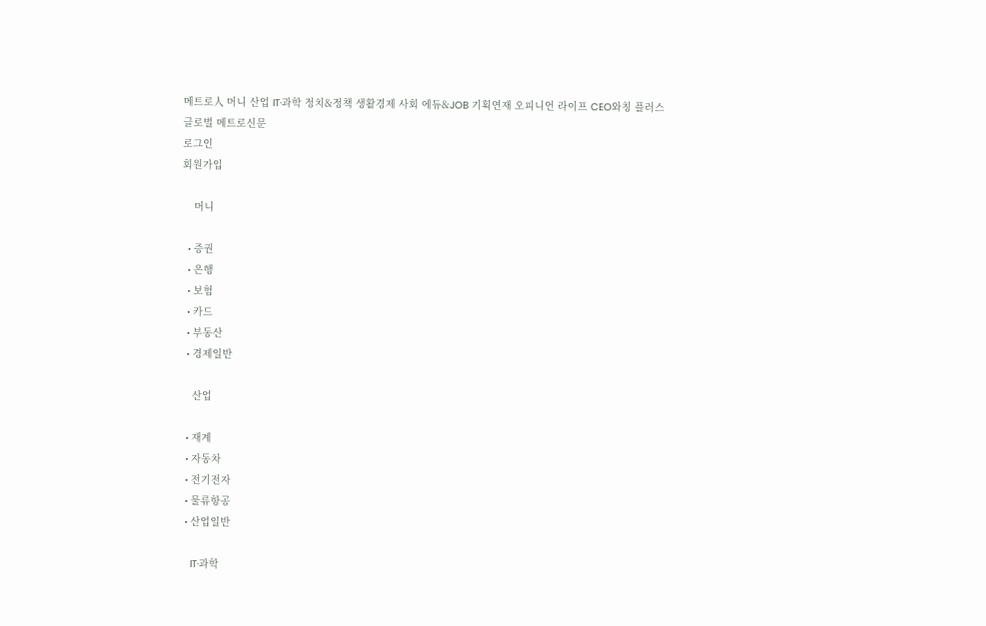메트로人 머니 산업 IT·과학 정치&정책 생활경제 사회 에듀&JOB 기획연재 오피니언 라이프 CEO와칭 플러스
글로벌 메트로신문
로그인
회원가입

    머니

  • 증권
  • 은행
  • 보험
  • 카드
  • 부동산
  • 경제일반

    산업

  • 재계
  • 자동차
  • 전기전자
  • 물류항공
  • 산업일반

    IT·과학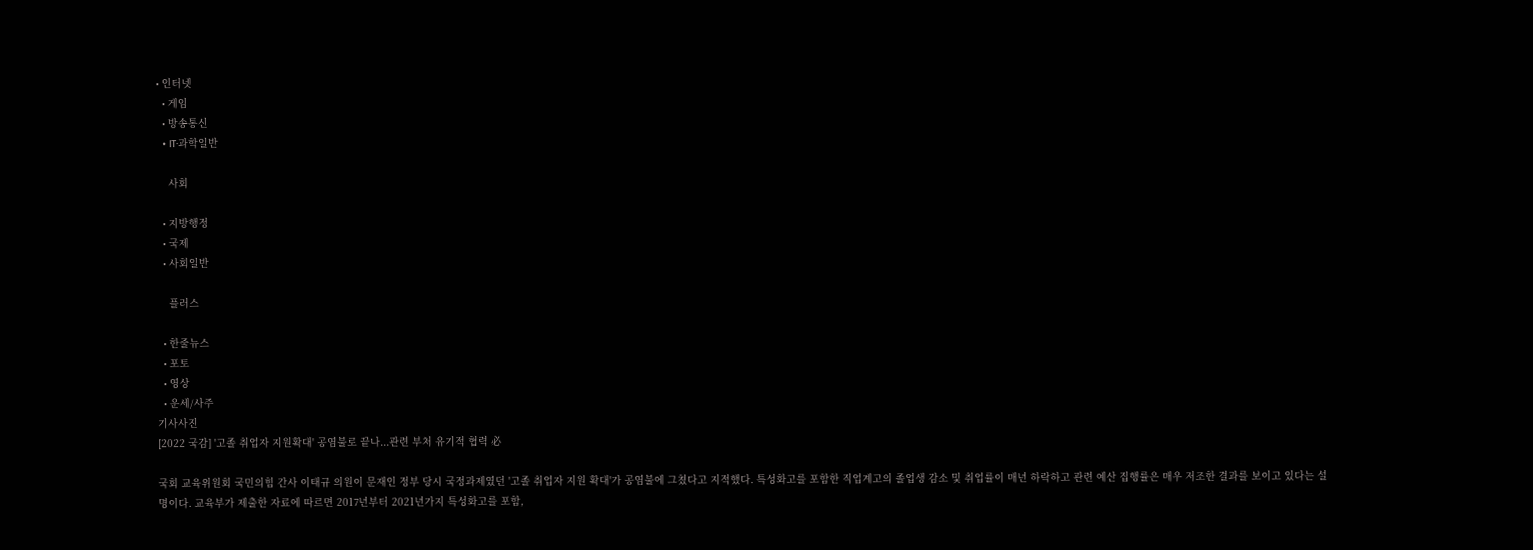• 인터넷
  • 게임
  • 방송통신
  • IT·과학일반

    사회

  • 지방행정
  • 국제
  • 사회일반

    플러스

  • 한줄뉴스
  • 포토
  • 영상
  • 운세/사주
기사사진
[2022 국감] '고졸 취업자 지원확대' 공염불로 끝나...관련 부처 유기적 협력 必

국회 교육위원회 국민의힘 간사 이태규 의원이 문재인 정부 당시 국정과제였던 '고졸 취업자 지원 확대'가 공염불에 그쳤다고 지적했다. 특성화고를 포함한 직업계고의 졸업생 감소 및 취업률이 매년 하락하고 관련 예산 집행률은 매우 저조한 결과를 보이고 있다는 설명이다. 교육부가 제출한 자료에 따르면 2017년부터 2021년가지 특성화고를 포함,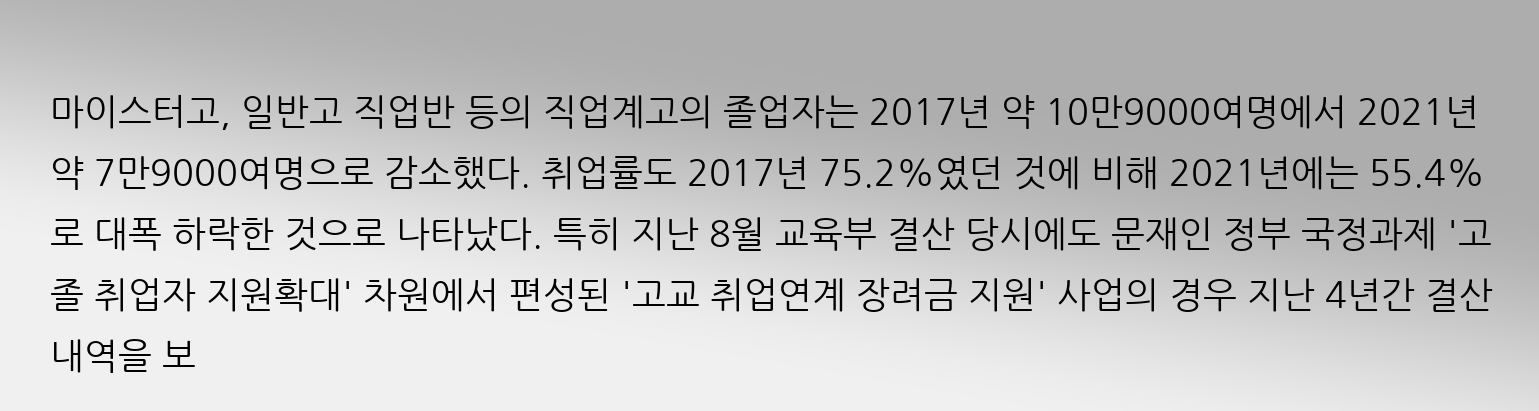마이스터고, 일반고 직업반 등의 직업계고의 졸업자는 2017년 약 10만9000여명에서 2021년 약 7만9000여명으로 감소했다. 취업률도 2017년 75.2%였던 것에 비해 2021년에는 55.4%로 대폭 하락한 것으로 나타났다. 특히 지난 8월 교육부 결산 당시에도 문재인 정부 국정과제 '고졸 취업자 지원확대' 차원에서 편성된 '고교 취업연계 장려금 지원' 사업의 경우 지난 4년간 결산내역을 보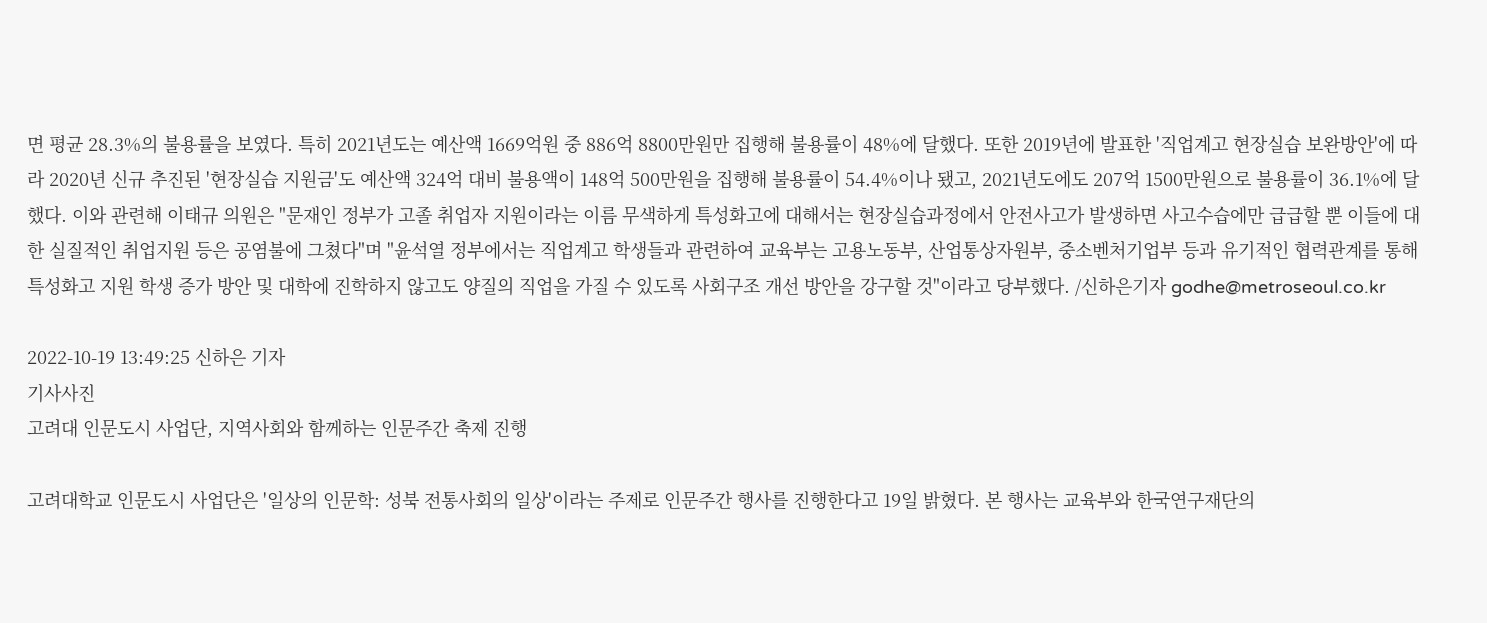면 평균 28.3%의 불용률을 보였다. 특히 2021년도는 예산액 1669억원 중 886억 8800만원만 집행해 불용률이 48%에 달했다. 또한 2019년에 발표한 '직업계고 현장실습 보완방안'에 따라 2020년 신규 추진된 '현장실습 지원금'도 예산액 324억 대비 불용액이 148억 500만원을 집행해 불용률이 54.4%이나 됐고, 2021년도에도 207억 1500만원으로 불용률이 36.1%에 달했다. 이와 관련해 이태규 의원은 "문재인 정부가 고졸 취업자 지원이라는 이름 무색하게 특성화고에 대해서는 현장실습과정에서 안전사고가 발생하면 사고수습에만 급급할 뿐 이들에 대한 실질적인 취업지원 등은 공염불에 그쳤다"며 "윤석열 정부에서는 직업계고 학생들과 관련하여 교육부는 고용노동부, 산업통상자원부, 중소벤처기업부 등과 유기적인 협력관계를 통해 특성화고 지원 학생 증가 방안 및 대학에 진학하지 않고도 양질의 직업을 가질 수 있도록 사회구조 개선 방안을 강구할 것"이라고 당부했다. /신하은기자 godhe@metroseoul.co.kr

2022-10-19 13:49:25 신하은 기자
기사사진
고려대 인문도시 사업단, 지역사회와 함께하는 인문주간 축제 진행

고려대학교 인문도시 사업단은 '일상의 인문학: 성북 전통사회의 일상'이라는 주제로 인문주간 행사를 진행한다고 19일 밝혔다. 본 행사는 교육부와 한국연구재단의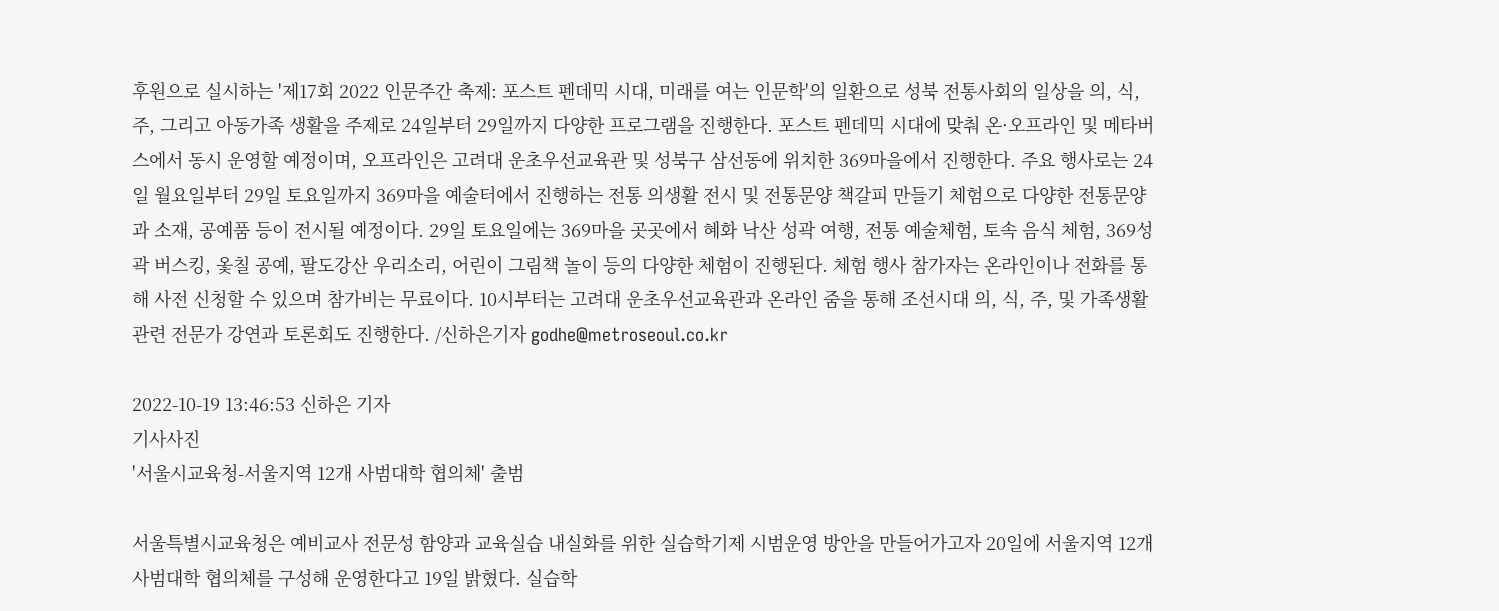후원으로 실시하는 '제17회 2022 인문주간 축제: 포스트 펜데믹 시대, 미래를 여는 인문학'의 일환으로 성북 전통사회의 일상을 의, 식, 주, 그리고 아동가족 생활을 주제로 24일부터 29일까지 다양한 프로그램을 진행한다. 포스트 펜데믹 시대에 맞춰 온·오프라인 및 메타버스에서 동시 운영할 예정이며, 오프라인은 고려대 운초우선교육관 및 성북구 삼선동에 위치한 369마을에서 진행한다. 주요 행사로는 24일 월요일부터 29일 토요일까지 369마을 예술터에서 진행하는 전통 의생활 전시 및 전통문양 책갈피 만들기 체험으로 다양한 전통문양과 소재, 공예품 등이 전시될 예정이다. 29일 토요일에는 369마을 곳곳에서 혜화 낙산 성곽 여행, 전통 예술체험, 토속 음식 체험, 369성곽 버스킹, 옻칠 공예, 팔도강산 우리소리, 어린이 그림책 놀이 등의 다양한 체험이 진행된다. 체험 행사 참가자는 온라인이나 전화를 통해 사전 신청할 수 있으며 참가비는 무료이다. 10시부터는 고려대 운초우선교육관과 온라인 줌을 통해 조선시대 의, 식, 주, 및 가족생활 관련 전문가 강연과 토론회도 진행한다. /신하은기자 godhe@metroseoul.co.kr

2022-10-19 13:46:53 신하은 기자
기사사진
'서울시교육청-서울지역 12개 사범대학 협의체' 출범

서울특별시교육청은 예비교사 전문성 함양과 교육실습 내실화를 위한 실습학기제 시범운영 방안을 만들어가고자 20일에 서울지역 12개 사범대학 협의체를 구성해 운영한다고 19일 밝혔다. 실습학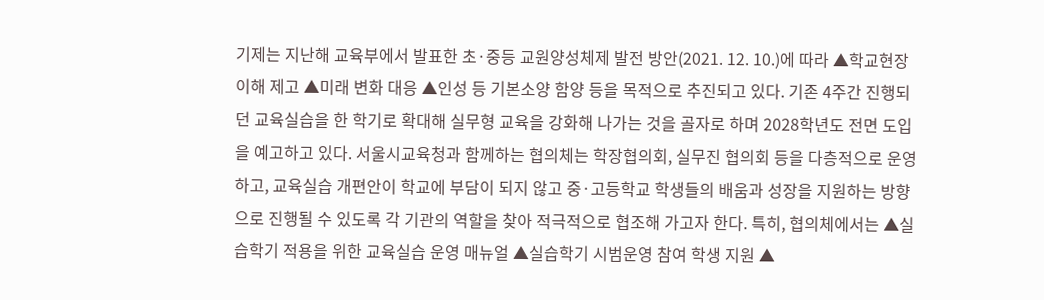기제는 지난해 교육부에서 발표한 초·중등 교원양성체제 발전 방안(2021. 12. 10.)에 따라 ▲학교현장 이해 제고 ▲미래 변화 대응 ▲인성 등 기본소양 함양 등을 목적으로 추진되고 있다. 기존 4주간 진행되던 교육실습을 한 학기로 확대해 실무형 교육을 강화해 나가는 것을 골자로 하며 2028학년도 전면 도입을 예고하고 있다. 서울시교육청과 함께하는 협의체는 학장협의회, 실무진 협의회 등을 다층적으로 운영하고, 교육실습 개편안이 학교에 부담이 되지 않고 중·고등학교 학생들의 배움과 성장을 지원하는 방향으로 진행될 수 있도록 각 기관의 역할을 찾아 적극적으로 협조해 가고자 한다. 특히, 협의체에서는 ▲실습학기 적용을 위한 교육실습 운영 매뉴얼 ▲실습학기 시범운영 참여 학생 지원 ▲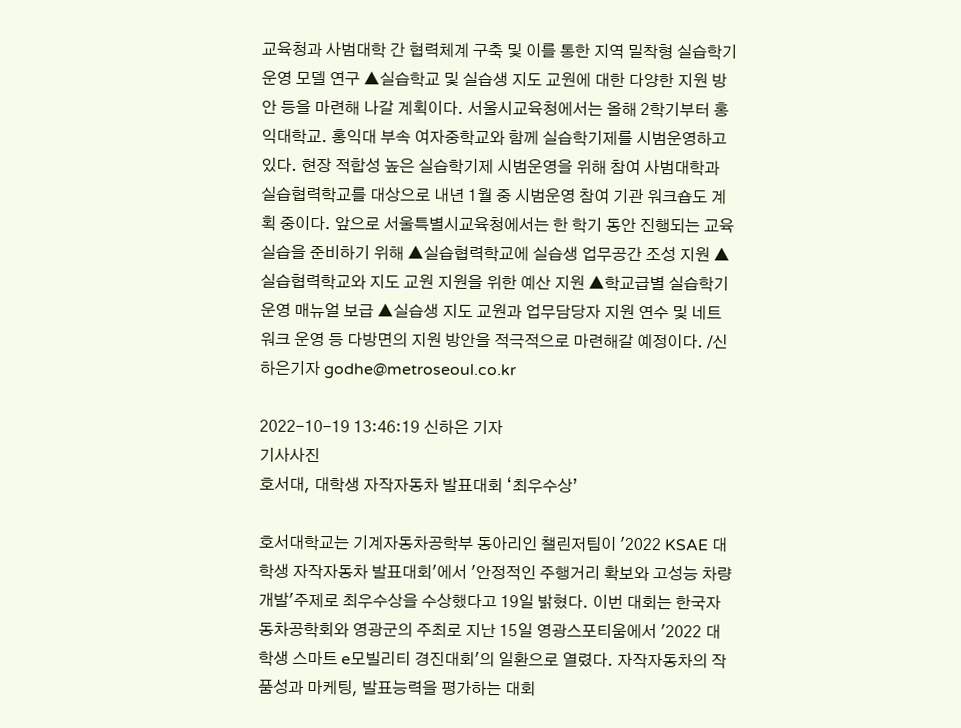교육청과 사범대학 간 협력체계 구축 및 이를 통한 지역 밀착형 실습학기 운영 모델 연구 ▲실습학교 및 실습생 지도 교원에 대한 다양한 지원 방안 등을 마련해 나갈 계획이다. 서울시교육청에서는 올해 2학기부터 홍익대학교. 홍익대 부속 여자중학교와 함께 실습학기제를 시범운영하고 있다. 현장 적합성 높은 실습학기제 시범운영을 위해 참여 사범대학과 실습협력학교를 대상으로 내년 1월 중 시범운영 참여 기관 워크숍도 계획 중이다. 앞으로 서울특별시교육청에서는 한 학기 동안 진행되는 교육실습을 준비하기 위해 ▲실습협력학교에 실습생 업무공간 조성 지원 ▲실습협력학교와 지도 교원 지원을 위한 예산 지원 ▲학교급별 실습학기 운영 매뉴얼 보급 ▲실습생 지도 교원과 업무담당자 지원 연수 및 네트워크 운영 등 다방면의 지원 방안을 적극적으로 마련해갈 예정이다. /신하은기자 godhe@metroseoul.co.kr

2022-10-19 13:46:19 신하은 기자
기사사진
호서대, 대학생 자작자동차 발표대회 ‘최우수상’

호서대학교는 기계자동차공학부 동아리인 챌린저팀이 '2022 KSAE 대학생 자작자동차 발표대회'에서 '안정적인 주행거리 확보와 고성능 차량 개발'주제로 최우수상을 수상했다고 19일 밝혔다. 이번 대회는 한국자동차공학회와 영광군의 주최로 지난 15일 영광스포티움에서 '2022 대학생 스마트 e모빌리티 경진대회'의 일환으로 열렸다. 자작자동차의 작품성과 마케팅, 발표능력을 평가하는 대회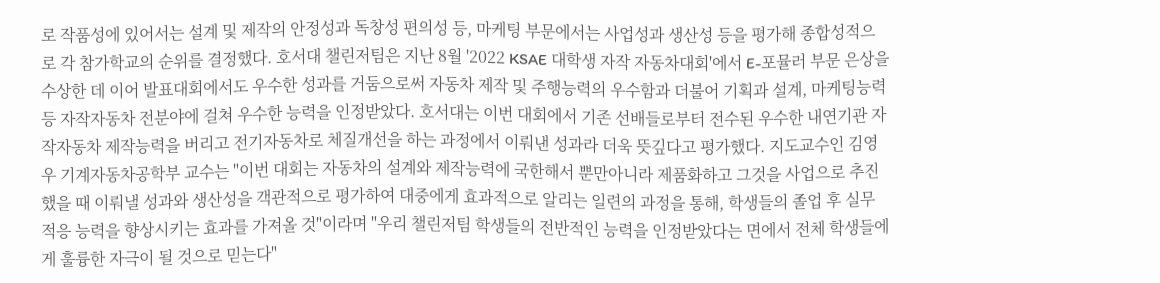로 작품성에 있어서는 설계 및 제작의 안정성과 독창성 편의성 등, 마케팅 부문에서는 사업성과 생산성 등을 평가해 종합성적으로 각 참가학교의 순위를 결정했다. 호서대 챌린저팀은 지난 8월 '2022 KSAE 대학생 자작 자동차대회'에서 E-포뮬러 부문 은상을 수상한 데 이어 발표대회에서도 우수한 성과를 거둠으로써 자동차 제작 및 주행능력의 우수함과 더불어 기획과 설계, 마케팅능력등 자작자동차 전분야에 걸쳐 우수한 능력을 인정받았다. 호서대는 이번 대회에서 기존 선배들로부터 전수된 우수한 내연기관 자작자동차 제작능력을 버리고 전기자동차로 체질개선을 하는 과정에서 이뤄낸 성과라 더욱 뜻깊다고 평가했다. 지도교수인 김영우 기계자동차공학부 교수는 "이번 대회는 자동차의 설계와 제작능력에 국한해서 뿐만아니라 제품화하고 그것을 사업으로 추진했을 때 이뤄낼 성과와 생산성을 객관적으로 평가하여 대중에게 효과적으로 알리는 일련의 과정을 통해, 학생들의 졸업 후 실무적응 능력을 향상시키는 효과를 가져올 것"이라며 "우리 챌린저팀 학생들의 전반적인 능력을 인정받았다는 면에서 전체 학생들에게 훌륭한 자극이 될 것으로 믿는다"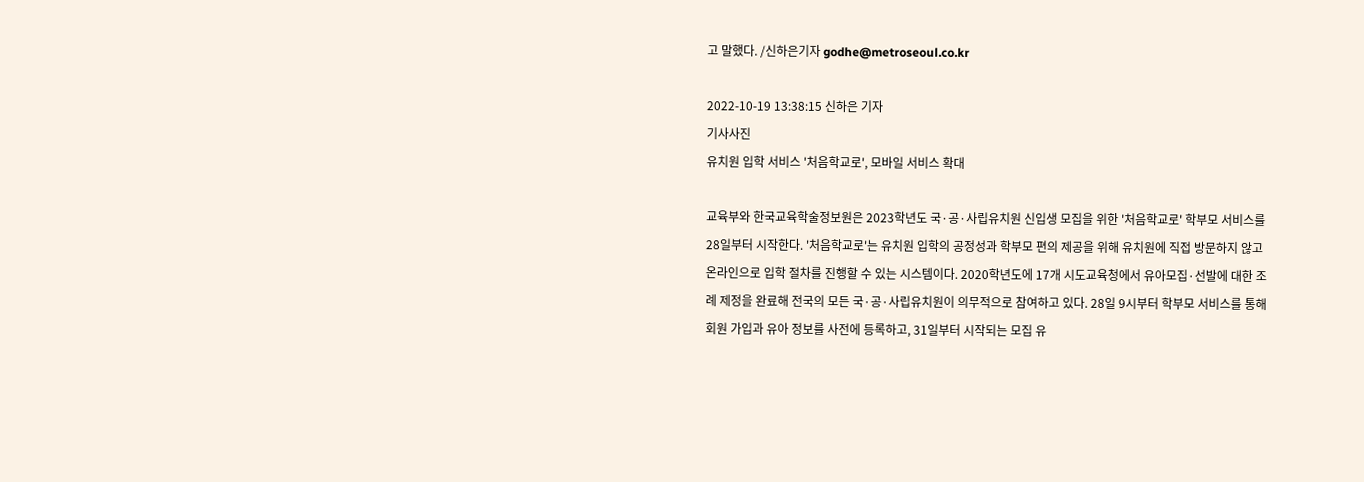고 말했다. /신하은기자 godhe@metroseoul.co.kr

2022-10-19 13:38:15 신하은 기자
기사사진
유치원 입학 서비스 '처음학교로', 모바일 서비스 확대

교육부와 한국교육학술정보원은 2023학년도 국·공·사립유치원 신입생 모집을 위한 '처음학교로' 학부모 서비스를 28일부터 시작한다. '처음학교로'는 유치원 입학의 공정성과 학부모 편의 제공을 위해 유치원에 직접 방문하지 않고 온라인으로 입학 절차를 진행할 수 있는 시스템이다. 2020학년도에 17개 시도교육청에서 유아모집·선발에 대한 조례 제정을 완료해 전국의 모든 국·공·사립유치원이 의무적으로 참여하고 있다. 28일 9시부터 학부모 서비스를 통해 회원 가입과 유아 정보를 사전에 등록하고, 31일부터 시작되는 모집 유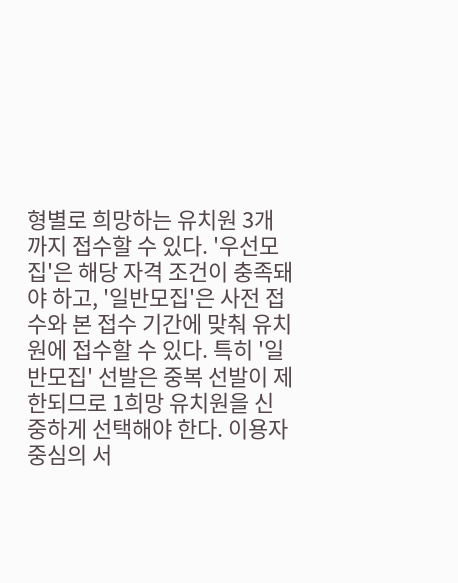형별로 희망하는 유치원 3개까지 접수할 수 있다. '우선모집'은 해당 자격 조건이 충족돼야 하고, '일반모집'은 사전 접수와 본 접수 기간에 맞춰 유치원에 접수할 수 있다. 특히 '일반모집' 선발은 중복 선발이 제한되므로 1희망 유치원을 신중하게 선택해야 한다. 이용자 중심의 서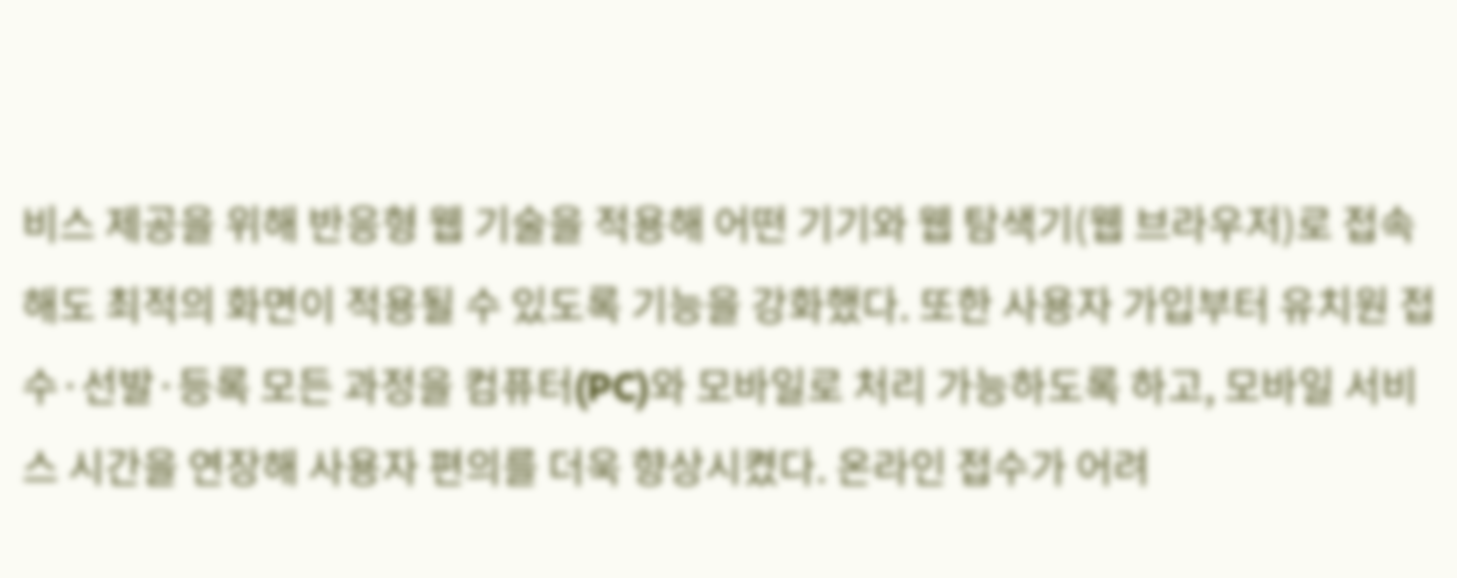비스 제공을 위해 반응형 웹 기술을 적용해 어떤 기기와 웹 탐색기(웹 브라우저)로 접속해도 최적의 화면이 적용될 수 있도록 기능을 강화했다. 또한 사용자 가입부터 유치원 접수·선발·등록 모든 과정을 컴퓨터(PC)와 모바일로 처리 가능하도록 하고, 모바일 서비스 시간을 연장해 사용자 편의를 더욱 향상시켰다. 온라인 접수가 어려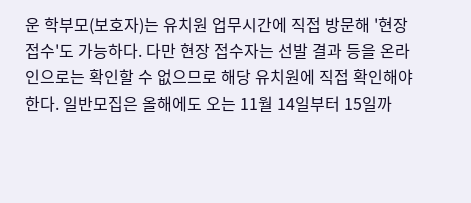운 학부모(보호자)는 유치원 업무시간에 직접 방문해 '현장접수'도 가능하다. 다만 현장 접수자는 선발 결과 등을 온라인으로는 확인할 수 없으므로 해당 유치원에 직접 확인해야 한다. 일반모집은 올해에도 오는 11월 14일부터 15일까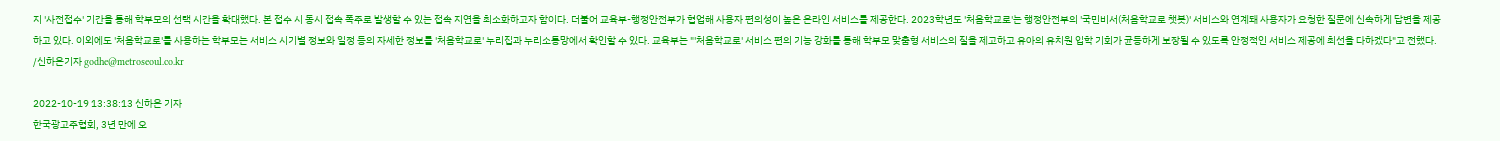지 '사전접수' 기간을 통해 학부모의 선택 시간을 확대했다. 본 접수 시 동시 접속 폭주로 발생할 수 있는 접속 지연을 최소화하고자 함이다. 더불어 교육부-행정안전부가 협업해 사용자 편의성이 높은 온라인 서비스를 제공한다. 2023학년도 '처음학교로'는 행정안전부의 '국민비서(처음학교로 챗봇)' 서비스와 연계돼 사용자가 요청한 질문에 신속하게 답변을 제공하고 있다. 이외에도 '처음학교로'를 사용하는 학부모는 서비스 시기별 정보와 일정 등의 자세한 정보를 '처음학교로' 누리집과 누리소통망에서 확인할 수 있다. 교육부는 "'처음학교로' 서비스 편의 기능 강화를 통해 학부모 맞춤형 서비스의 질을 제고하고 유아의 유치원 입학 기회가 균등하게 보장될 수 있도록 안정적인 서비스 제공에 최선을 다하겠다"고 전했다. /신하은기자 godhe@metroseoul.co.kr

2022-10-19 13:38:13 신하은 기자
한국광고주협회, 3년 만에 오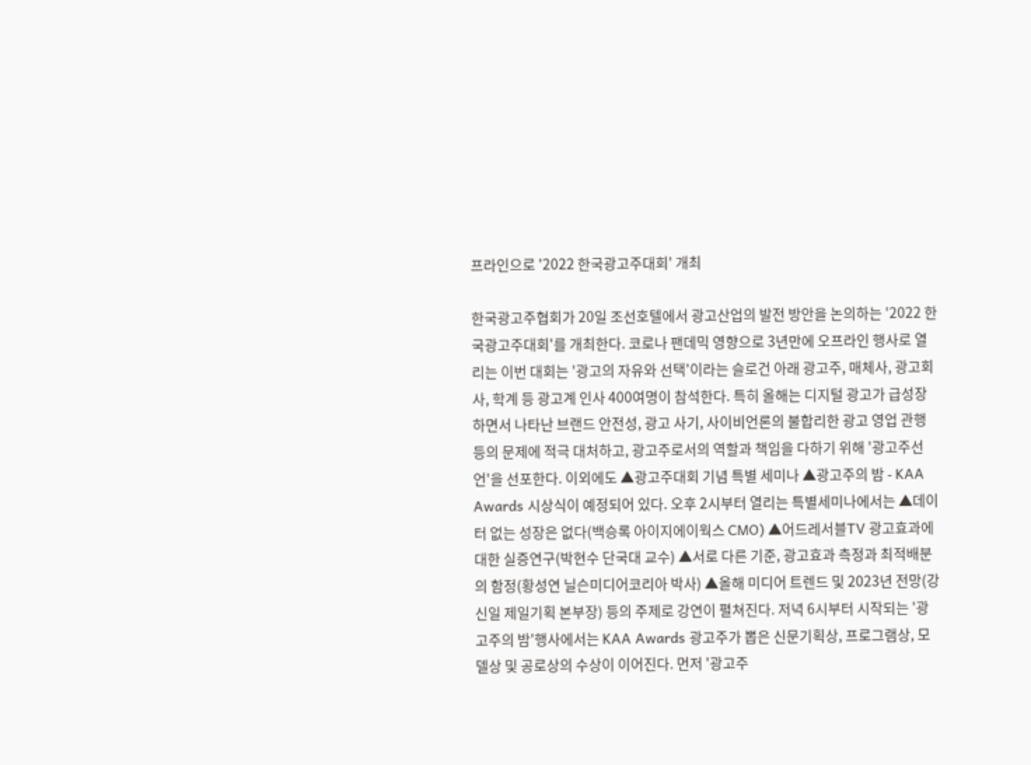프라인으로 '2022 한국광고주대회' 개최

한국광고주협회가 20일 조선호텔에서 광고산업의 발전 방안을 논의하는 '2022 한국광고주대회'를 개최한다. 코로나 팬데믹 영향으로 3년만에 오프라인 행사로 열리는 이번 대회는 '광고의 자유와 선택'이라는 슬로건 아래 광고주, 매체사, 광고회사, 학계 등 광고계 인사 400여명이 참석한다. 특히 올해는 디지털 광고가 급성장하면서 나타난 브랜드 안전성, 광고 사기, 사이비언론의 불합리한 광고 영업 관행 등의 문제에 적극 대처하고, 광고주로서의 역할과 책임을 다하기 위해 '광고주선언'을 선포한다. 이외에도 ▲광고주대회 기념 특별 세미나 ▲광고주의 밤 - KAA Awards 시상식이 예정되어 있다. 오후 2시부터 열리는 특별세미나에서는 ▲데이터 없는 성장은 없다(백승록 아이지에이웍스 CMO) ▲어드레서블TV 광고효과에 대한 실증연구(박현수 단국대 교수) ▲서로 다른 기준, 광고효과 측정과 최적배분의 함정(황성연 닐슨미디어코리아 박사) ▲올해 미디어 트렌드 및 2023년 전망(강신일 제일기획 본부장) 등의 주제로 강연이 펼쳐진다. 저녁 6시부터 시작되는 '광고주의 밤'행사에서는 KAA Awards 광고주가 뽑은 신문기획상, 프로그램상, 모델상 및 공로상의 수상이 이어진다. 먼저 '광고주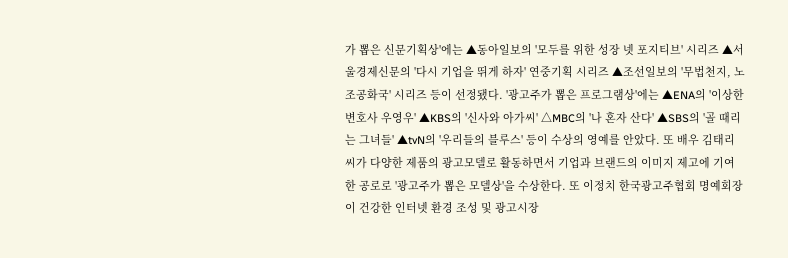가 뽑은 신문기획상'에는 ▲동아일보의 '모두를 위한 성장 넷 포지티브' 시리즈 ▲서울경제신문의 '다시 기업을 뛰게 하자' 연중기획 시리즈 ▲조선일보의 '무법천지, 노조공화국' 시리즈 등이 선정됐다. '광고주가 뽑은 프로그램상'에는 ▲ENA의 '이상한 변호사 우영우' ▲KBS의 '신사와 아가씨' △MBC의 '나 혼자 산다' ▲SBS의 '골 때리는 그녀들' ▲tvN의 '우리들의 블루스' 등이 수상의 영예를 안았다. 또 배우 김태리 씨가 다양한 제품의 광고모델로 활동하면서 기업과 브랜드의 이미지 제고에 기여한 공로로 '광고주가 뽑은 모델상'을 수상한다. 또 이정치 한국광고주협회 명예회장이 건강한 인터넷 환경 조성 및 광고시장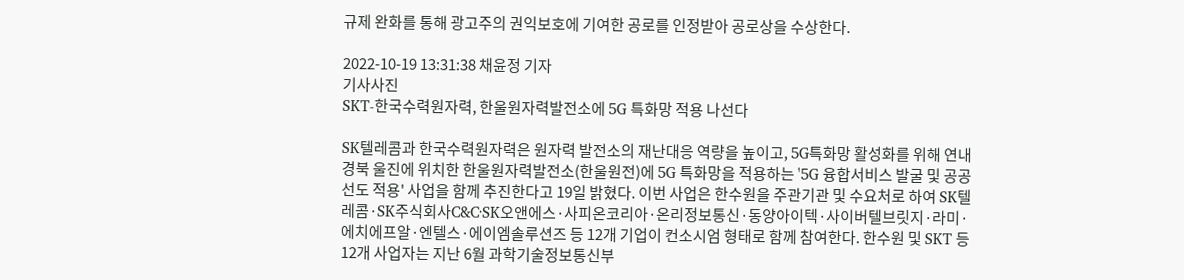규제 완화를 통해 광고주의 권익보호에 기여한 공로를 인정받아 공로상을 수상한다.

2022-10-19 13:31:38 채윤정 기자
기사사진
SKT-한국수력원자력, 한울원자력발전소에 5G 특화망 적용 나선다

SK텔레콤과 한국수력원자력은 원자력 발전소의 재난대응 역량을 높이고, 5G특화망 활성화를 위해 연내 경북 울진에 위치한 한울원자력발전소(한울원전)에 5G 특화망을 적용하는 '5G 융합서비스 발굴 및 공공선도 적용' 사업을 함께 추진한다고 19일 밝혔다. 이번 사업은 한수원을 주관기관 및 수요처로 하여 SK텔레콤·SK주식회사C&C·SK오앤에스·사피온코리아·온리정보통신·동양아이텍·사이버텔브릿지·라미·에치에프알·엔텔스·에이엠솔루션즈 등 12개 기업이 컨소시엄 형태로 함께 참여한다. 한수원 및 SKT 등 12개 사업자는 지난 6월 과학기술정보통신부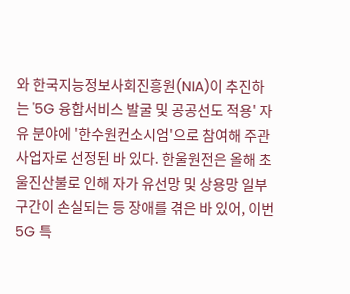와 한국지능정보사회진흥원(NIA)이 추진하는 '5G 융합서비스 발굴 및 공공선도 적용' 자유 분야에 '한수원컨소시엄'으로 참여해 주관 사업자로 선정된 바 있다. 한울원전은 올해 초 울진산불로 인해 자가 유선망 및 상용망 일부 구간이 손실되는 등 장애를 겪은 바 있어, 이번 5G 특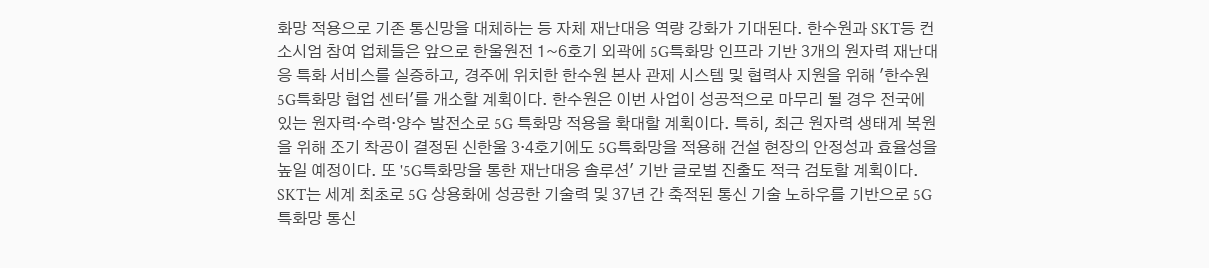화망 적용으로 기존 통신망을 대체하는 등 자체 재난대응 역량 강화가 기대된다. 한수원과 SKT등 컨소시엄 참여 업체들은 앞으로 한울원전 1~6호기 외곽에 5G특화망 인프라 기반 3개의 원자력 재난대응 특화 서비스를 실증하고, 경주에 위치한 한수원 본사 관제 시스템 및 협력사 지원을 위해 '한수원 5G특화망 협업 센터'를 개소할 계획이다. 한수원은 이번 사업이 성공적으로 마무리 될 경우 전국에 있는 원자력·수력·양수 발전소로 5G 특화망 적용을 확대할 계획이다. 특히, 최근 원자력 생태계 복원을 위해 조기 착공이 결정된 신한울 3·4호기에도 5G특화망을 적용해 건설 현장의 안정성과 효율성을 높일 예정이다. 또 '5G특화망을 통한 재난대응 솔루션' 기반 글로벌 진출도 적극 검토할 계획이다. SKT는 세계 최초로 5G 상용화에 성공한 기술력 및 37년 간 축적된 통신 기술 노하우를 기반으로 5G특화망 통신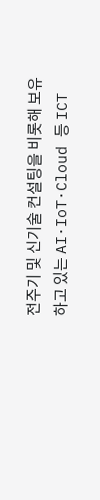전주기 및 신기술 컨설팅을 비롯해 보유하고 있는 AI·IoT·Cloud 등 ICT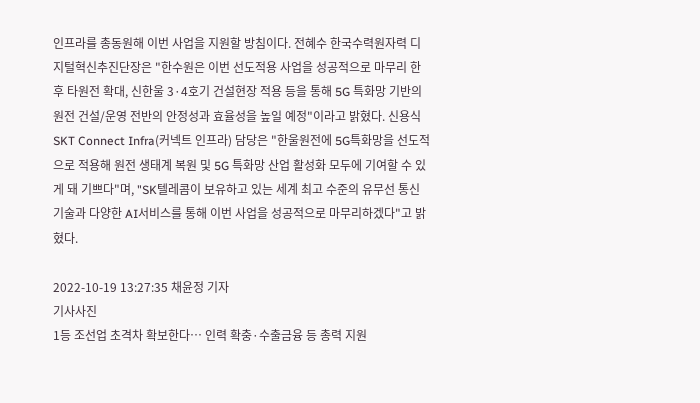인프라를 총동원해 이번 사업을 지원할 방침이다. 전혜수 한국수력원자력 디지털혁신추진단장은 "한수원은 이번 선도적용 사업을 성공적으로 마무리 한 후 타원전 확대, 신한울 3·4호기 건설현장 적용 등을 통해 5G 특화망 기반의 원전 건설/운영 전반의 안정성과 효율성을 높일 예정"이라고 밝혔다. 신용식 SKT Connect Infra(커넥트 인프라) 담당은 "한울원전에 5G특화망을 선도적으로 적용해 원전 생태계 복원 및 5G 특화망 산업 활성화 모두에 기여할 수 있게 돼 기쁘다"며, "SK텔레콤이 보유하고 있는 세계 최고 수준의 유무선 통신 기술과 다양한 AI서비스를 통해 이번 사업을 성공적으로 마무리하겠다"고 밝혔다.

2022-10-19 13:27:35 채윤정 기자
기사사진
1등 조선업 초격차 확보한다… 인력 확충·수출금융 등 총력 지원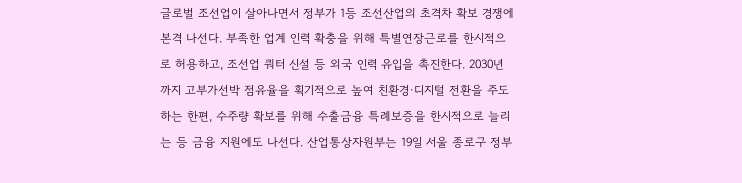글로벌 조선업이 살아나면서 정부가 1등 조선산업의 초격차 확보 경쟁에 본격 나선다. 부족한 업계 인력 확충을 위해 특별연장근로를 한시적으로 허용하고, 조선업 쿼터 신설 등 외국 인력 유입을 촉진한다. 2030년까지 고부가선박 점유율을 획기적으로 높여 친환경·디지털 전환을 주도하는 한편, 수주량 확보를 위해 수출금융 특례보증을 한시적으로 늘리는 등 금융 지원에도 나선다. 산업통상자원부는 19일 서울 종로구 정부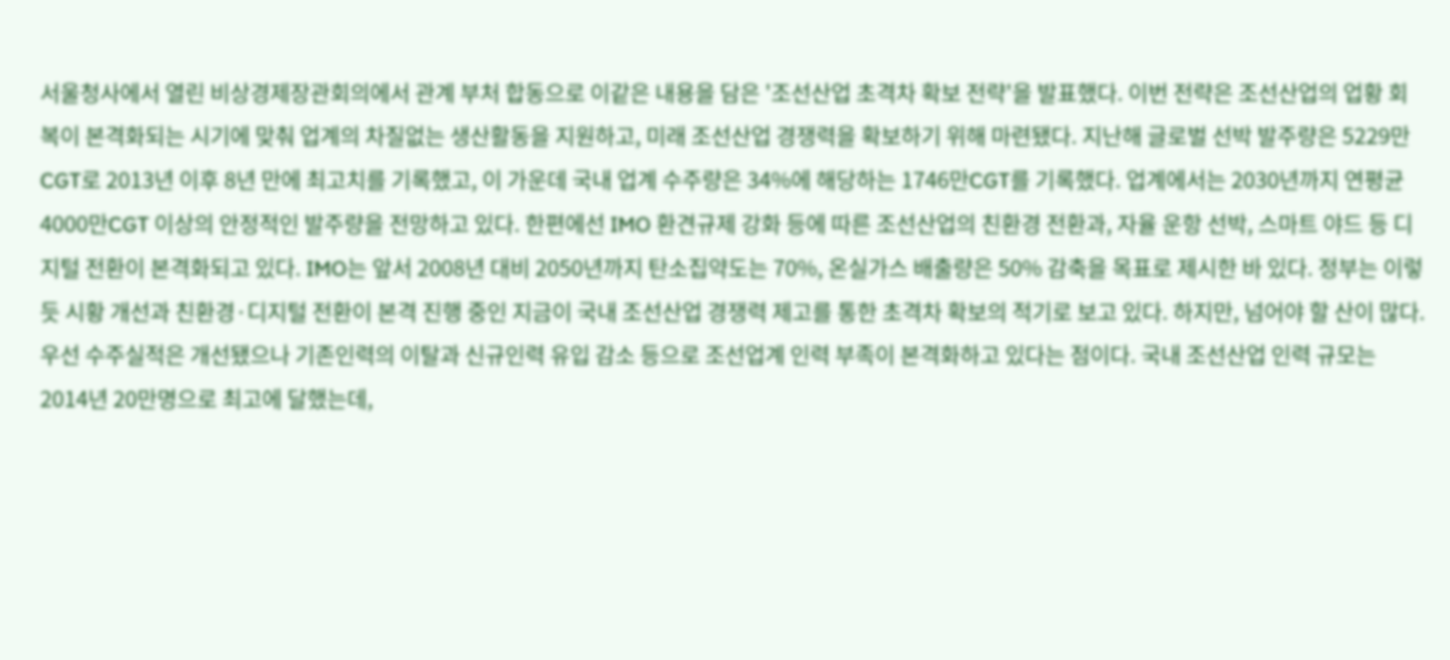서울청사에서 열린 비상경제장관회의에서 관계 부처 합동으로 이같은 내용을 담은 '조선산업 초격차 확보 전략'을 발표했다. 이번 전략은 조선산업의 업황 회복이 본격화되는 시기에 맞춰 업계의 차질없는 생산활동을 지원하고, 미래 조선산업 경쟁력을 확보하기 위해 마련됐다. 지난해 글로벌 선박 발주량은 5229만CGT로 2013년 이후 8년 만에 최고치를 기록했고, 이 가운데 국내 업계 수주량은 34%에 해당하는 1746만CGT를 기록했다. 업계에서는 2030년까지 연평균 4000만CGT 이상의 안정적인 발주량을 전망하고 있다. 한편에선 IMO 환견규제 강화 등에 따른 조선산업의 친환경 전환과, 자율 운항 선박, 스마트 야드 등 디지털 전환이 본격화되고 있다. IMO는 앞서 2008년 대비 2050년까지 탄소집약도는 70%, 온실가스 배출량은 50% 감축을 목표로 제시한 바 있다. 정부는 이렇듯 시황 개선과 친환경·디지털 전환이 본격 진행 중인 지금이 국내 조선산업 경쟁력 제고를 통한 초격차 확보의 적기로 보고 있다. 하지만, 넘어야 할 산이 많다. 우선 수주실적은 개선됐으나 기존인력의 이탈과 신규인력 유입 감소 등으로 조선업계 인력 부족이 본격화하고 있다는 점이다. 국내 조선산업 인력 규모는 2014년 20만명으로 최고에 달했는데,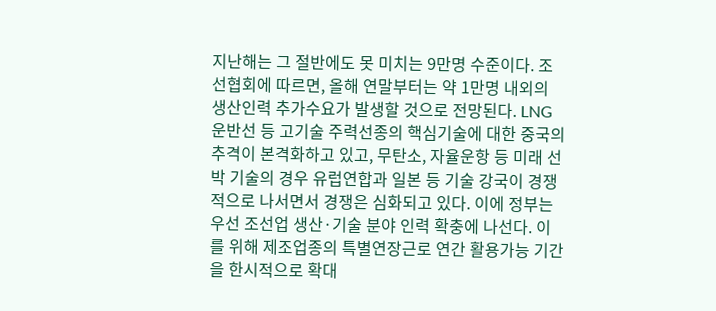지난해는 그 절반에도 못 미치는 9만명 수준이다. 조선협회에 따르면, 올해 연말부터는 약 1만명 내외의 생산인력 추가수요가 발생할 것으로 전망된다. LNG운반선 등 고기술 주력선종의 핵심기술에 대한 중국의 추격이 본격화하고 있고, 무탄소, 자율운항 등 미래 선박 기술의 경우 유럽연합과 일본 등 기술 강국이 경쟁적으로 나서면서 경쟁은 심화되고 있다. 이에 정부는 우선 조선업 생산·기술 분야 인력 확충에 나선다. 이를 위해 제조업종의 특별연장근로 연간 활용가능 기간을 한시적으로 확대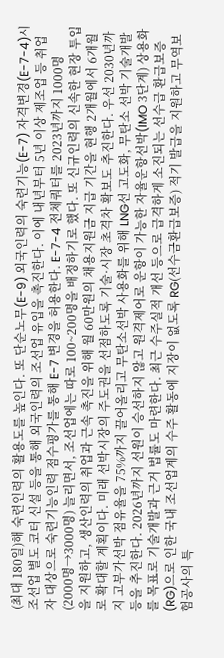(최대 180일)해 숙련인력의 활용도를 높인다. 또 단순노무(E-9) 외국인력의 숙련기능(E-7) 자격변경(E-7-4)시 조선업 별도 코터 신설 등을 통해 외국인력의 조선업 유입을 촉진한다. 이에 내년부터 5년 이상 제조업 등 취업자 대상으로 숙련기능인력 점수평가를 통해 E-7 변경을 허용한다. E-7-4 전체쿼터를 2023년까지 1000명(2000명→3000명) 늘리면서, 조선업에는 따로 100~200명을 배정하기로 했다. 또 신규인력의 신속한 현장 투입을 지원하고, 생산인력의 취업과 근속 촉진을 위해 월 60만원의 채용지원금 지급 기간을 현행 2개월에서 6개월로 확대할 계획이다. 미래 선박시장의 주도권을 선점하도록 기술·시장 초격차 확보도 추진한다. 우선 2030년까지 고부가선박 점유율을 75%까지 끌어올리고 무탄소선박 사용화를 위해 LNG선 고도화, 무탄소 선박 기술개발 등을 추진한다. 2026년까지 선원이 승선하지 않고 원격제어로 운항이 가능한 자율운항선박(IMO 3단계) 상용화를 목표로 기술개발과 근거 법률도 마련한다. 최근 수주실적 개선 등으로 급격하게 소진되는 선수급 환급보증(RG)으로 인한 국내 조선업계의 수주 활동에 지장이 없도록 RG(선수금환급보증) 적기 발급을 지원하고 무역보험공사의 특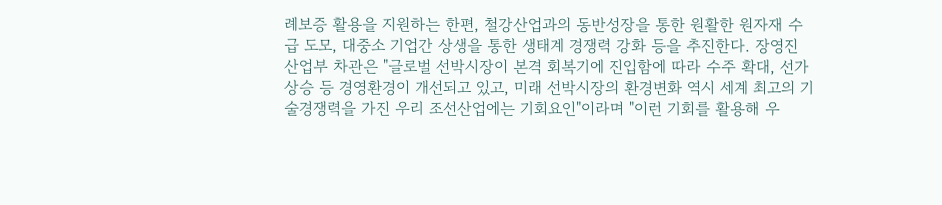례보증 활용을 지원하는 한편, 철강산업과의 동반성장을 통한 원활한 원자재 수급 도모, 대중소 기업간 상생을 통한 생태계 경쟁력 강화 등을 추진한다. 장영진 산업부 차관은 "글로벌 선박시장이 본격 회복기에 진입함에 따라 수주 확대, 선가 상승 등 경영환경이 개선되고 있고, 미래 선박시장의 환경변화 역시 세계 최고의 기술경쟁력을 가진 우리 조선산업에는 기회요인"이라며 "이런 기회를 활용해 우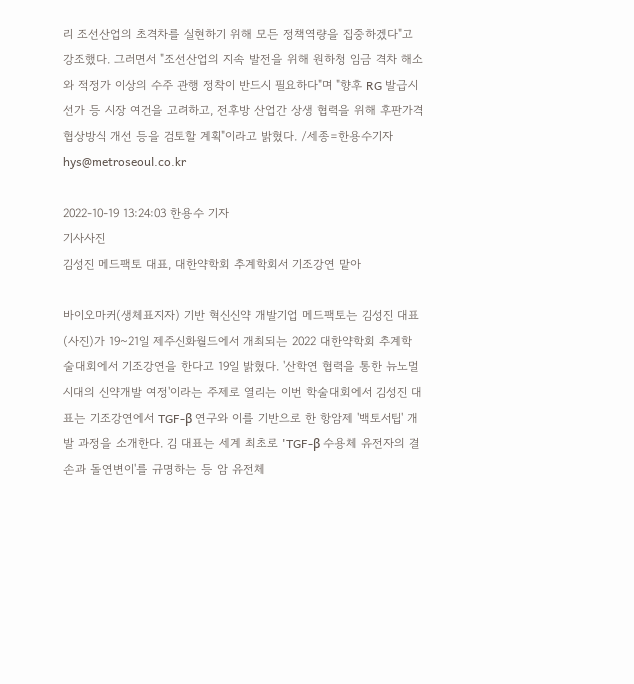리 조선산업의 초격차를 실현하기 위해 모든 정책역량을 집중하겠다"고 강조했다. 그러면서 "조선산업의 지속 발전을 위해 원하청 임금 격차 해소와 적정가 이상의 수주 관행 정착이 반드시 필요하다"며 "향후 RG 발급시 선가 등 시장 여건을 고려하고, 전후방 산업간 상생 협력을 위해 후판가격 협상방식 개선 등을 검토할 계획"이라고 밝혔다. /세종=한용수기자 hys@metroseoul.co.kr

2022-10-19 13:24:03 한용수 기자
기사사진
김성진 메드팩토 대표, 대한약학회 추계학회서 기조강연 맡아

바이오마커(생체표지자) 기반 혁신신약 개발기업 메드팩토는 김성진 대표(사진)가 19~21일 제주신화월드에서 개최되는 2022 대한약학회 추계학술대회에서 기조강연을 한다고 19일 밝혔다. '산학연 협력을 통한 뉴노멀 시대의 신약개발 여정'이라는 주제로 열리는 이번 학술대회에서 김성진 대표는 기조강연에서 TGF-β 연구와 이를 기반으로 한 항암제 '백토서팁' 개발 과정을 소개한다. 김 대표는 세계 최초로 'TGF-β 수용체 유전자의 결손과 돌연변이'를 규명하는 등 암 유전체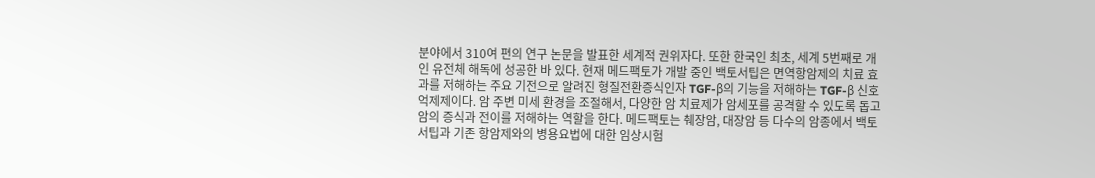분야에서 310여 편의 연구 논문을 발표한 세계적 권위자다. 또한 한국인 최초, 세계 5번째로 개인 유전체 해독에 성공한 바 있다. 현재 메드팩토가 개발 중인 백토서팁은 면역항암제의 치료 효과를 저해하는 주요 기전으로 알려진 형질전환증식인자 TGF-β의 기능을 저해하는 TGF-β 신호 억제제이다. 암 주변 미세 환경을 조절해서, 다양한 암 치료제가 암세포를 공격할 수 있도록 돕고 암의 증식과 전이를 저해하는 역할을 한다. 메드팩토는 췌장암, 대장암 등 다수의 암종에서 백토서팁과 기존 항암제와의 병용요법에 대한 임상시험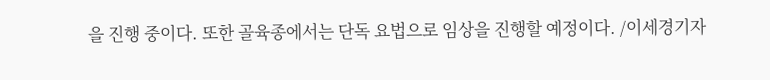을 진행 중이다. 또한 골육종에서는 단독 요법으로 임상을 진행할 예정이다. /이세경기자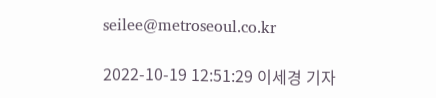seilee@metroseoul.co.kr

2022-10-19 12:51:29 이세경 기자